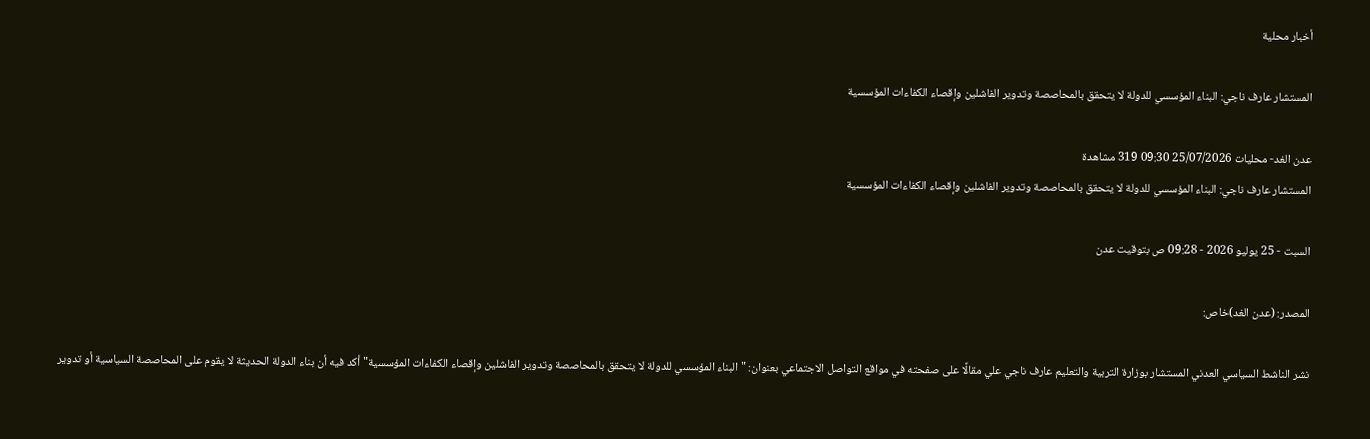أخبار محلية

المستشار عارف ناجي: البناء المؤسسي للدولة لا يتحقق بالمحاصصة وتدوير الفاشلين وإقصاء الكفاءات المؤسسية

عدن الغد- محليات 25/07/2026 09:30 319 مشاهدة
المستشار عارف ناجي: البناء المؤسسي للدولة لا يتحقق بالمحاصصة وتدوير الفاشلين وإقصاء الكفاءات المؤسسية

السبت - 25 يوليو 2026 - 09:28 ص بتوقيت عدن

المصدر: (عدن الغد)خاص:

نشر الناشط السياسي العدني المستشار بوزارة التربية والتعليم عارف ناجي علي مقالًا على صفحته في مواقع التواصل الاجتماعي بعنوان: "البناء المؤسسي للدولة لا يتحقق بالمحاصصة وتدوير الفاشلين وإقصاء الكفاءات المؤسسية" أكد فيه أن بناء الدولة الحديثة لا يقوم على المحاصصة السياسية أو تدوير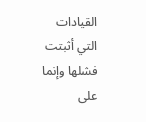القيادات التي أثبتت فشلها وإنما على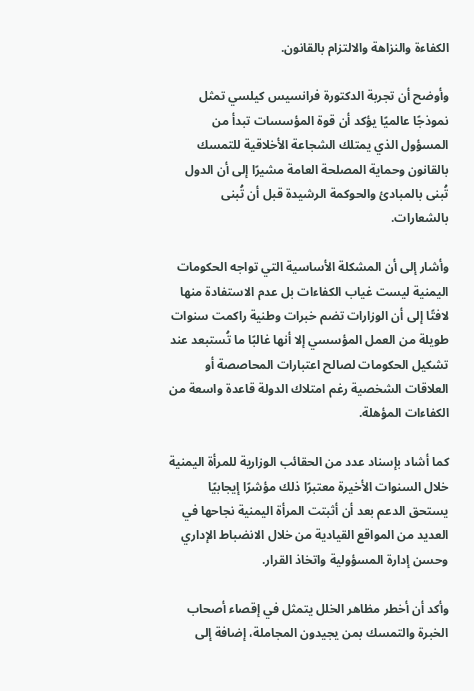الكفاءة والنزاهة والالتزام بالقانون.

وأوضح أن تجربة الدكتورة فرانسيس كيلسي تمثل نموذجًا عالميًا يؤكد أن قوة المؤسسات تبدأ من المسؤول الذي يمتلك الشجاعة الأخلاقية للتمسك بالقانون وحماية المصلحة العامة مشيرًا إلى أن الدول تُبنى بالمبادئ والحوكمة الرشيدة قبل أن تُبنى بالشعارات.

وأشار إلى أن المشكلة الأساسية التي تواجه الحكومات اليمنية ليست غياب الكفاءات بل عدم الاستفادة منها لافتًا إلى أن الوزارات تضم خبرات وطنية راكمت سنوات طويلة من العمل المؤسسي إلا أنها غالبًا ما تُستبعد عند تشكيل الحكومات لصالح اعتبارات المحاصصة أو العلاقات الشخصية رغم امتلاك الدولة قاعدة واسعة من الكفاءات المؤهلة.

كما أشاد بإسناد عدد من الحقائب الوزارية للمرأة اليمنية خلال السنوات الأخيرة معتبرًا ذلك مؤشرًا إيجابيًا يستحق الدعم بعد أن أثبتت المرأة اليمنية نجاحها في العديد من المواقع القيادية من خلال الانضباط الإداري وحسن إدارة المسؤولية واتخاذ القرار.

وأكد أن أخطر مظاهر الخلل يتمثل في إقصاء أصحاب الخبرة والتمسك بمن يجيدون المجاملة، إضافة إلى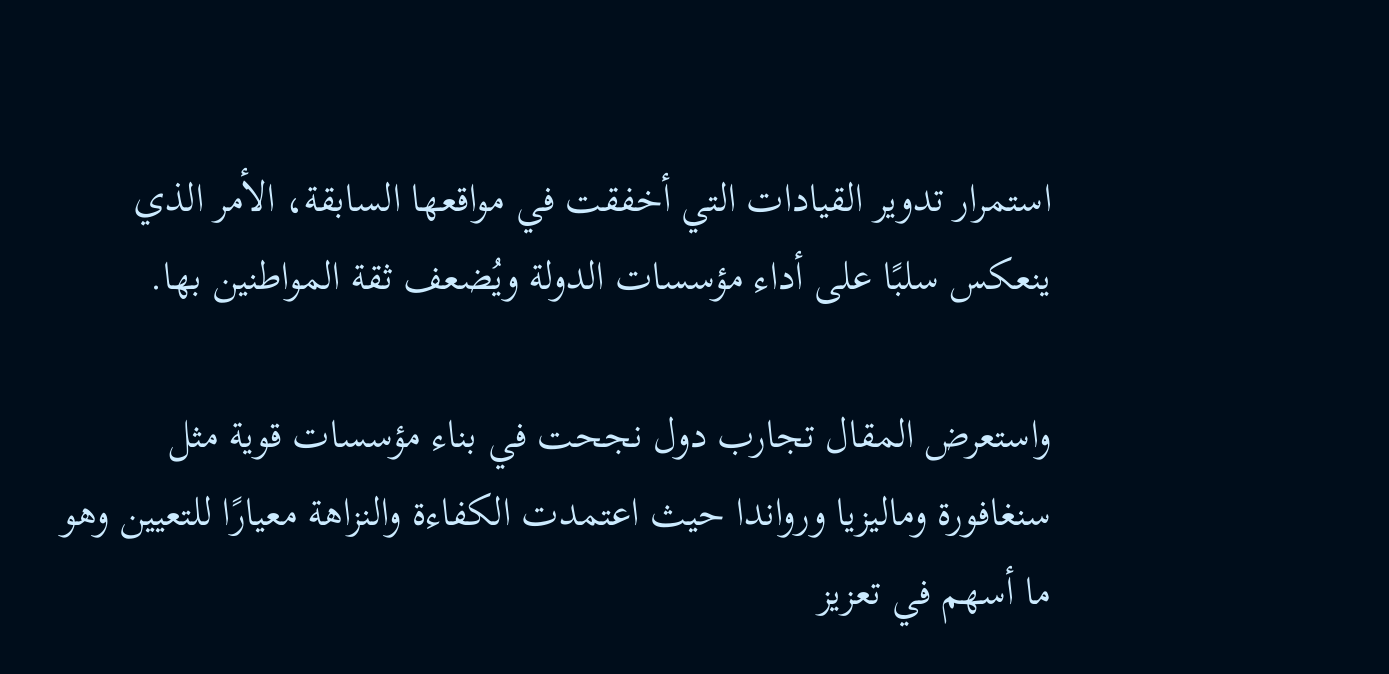استمرار تدوير القيادات التي أخفقت في مواقعها السابقة، الأمر الذي ينعكس سلبًا على أداء مؤسسات الدولة ويُضعف ثقة المواطنين بها.

واستعرض المقال تجارب دول نجحت في بناء مؤسسات قوية مثل سنغافورة وماليزيا ورواندا حيث اعتمدت الكفاءة والنزاهة معيارًا للتعيين وهو ما أسهم في تعزيز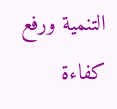التنمية ورفع كفاءة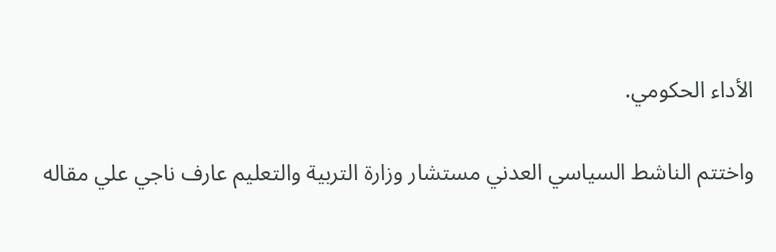الأداء الحكومي.

واختتم الناشط السياسي العدني مستشار وزارة التربية والتعليم عارف ناجي علي مقاله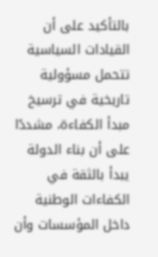بالتأكيد على أن القيادات السياسية تتحمل مسؤولية تاريخية في ترسيخ مبدأ الكفاءة، مشددًا على أن بناء الدولة يبدأ بالثقة في الكفاءات الوطنية داخل المؤسسات وأن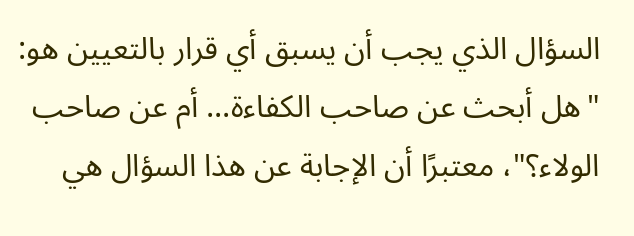السؤال الذي يجب أن يسبق أي قرار بالتعيين هو: "هل أبحث عن صاحب الكفاءة... أم عن صاحب الولاء؟"، معتبرًا أن الإجابة عن هذا السؤال هي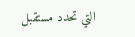التي تحدد مستقبل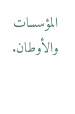المؤسسات والأوطان.